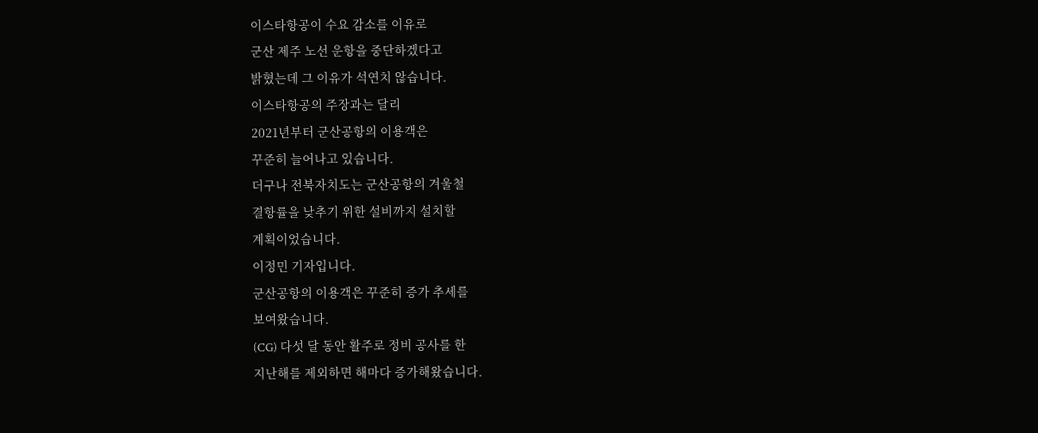이스타항공이 수요 감소를 이유로
군산 제주 노선 운항을 중단하겠다고
밝혔는데 그 이유가 석연치 않습니다.
이스타항공의 주장과는 달리
2021년부터 군산공항의 이용객은
꾸준히 늘어나고 있습니다.
더구나 전북자치도는 군산공항의 겨울철
결항률을 낮추기 위한 설비까지 설치할
계획이었습니다.
이정민 기자입니다.
군산공항의 이용객은 꾸준히 증가 추세를
보여왔습니다.
(CG) 다섯 달 동안 활주로 정비 공사를 한
지난해를 제외하면 해마다 증가해왔습니다.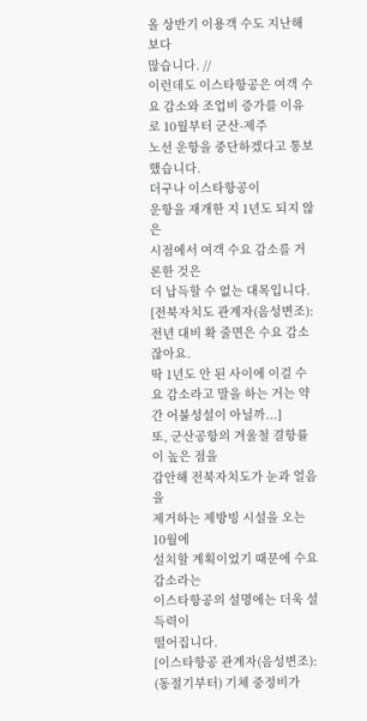올 상반기 이용객 수도 지난해보다
많습니다. //
이런데도 이스타항공은 여객 수요 감소와 조업비 증가를 이유로 10월부터 군산-제주
노선 운항을 중단하겠다고 통보했습니다.
더구나 이스타항공이
운항을 재개한 지 1년도 되지 않은
시점에서 여객 수요 감소를 거론한 것은
더 납득할 수 없는 대목입니다.
[전북자치도 관계자(음성변조):
전년 대비 확 줄면은 수요 감소잖아요.
딱 1년도 안 된 사이에 이걸 수요 감소라고 말을 하는 거는 약간 어불성설이 아닐까...]
또, 군산공항의 겨울철 결항률이 높은 점을
감안해 전북자치도가 눈과 얼음을
제거하는 제방빙 시설을 오는 10월에
설치할 계획이었기 때문에 수요 감소라는
이스타항공의 설명에는 더욱 설득력이
떨어집니다.
[이스타항공 관계자(음성변조):
(동절기부터) 기체 중정비가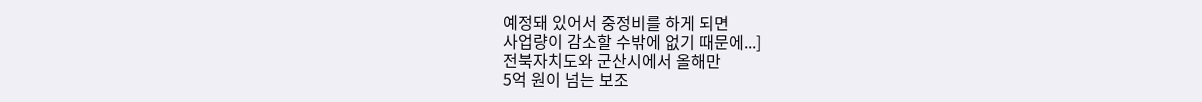예정돼 있어서 중정비를 하게 되면
사업량이 감소할 수밖에 없기 때문에...]
전북자치도와 군산시에서 올해만
5억 원이 넘는 보조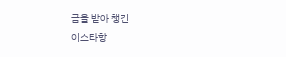금을 받아 챙긴
이스타항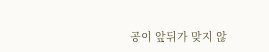공이 앞뒤가 맞지 않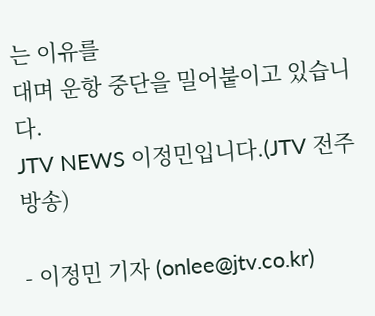는 이유를
대며 운항 중단을 밀어붙이고 있습니다.
JTV NEWS 이정민입니다.(JTV 전주방송)

- 이정민 기자 (onlee@jtv.co.kr)